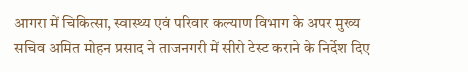आगरा में चिकित्सा, स्वास्थ्य एवं परिवार कल्याण विभाग के अपर मुख्य सचिव अमित मोहन प्रसाद ने ताजनगरी में सीरो टेस्ट कराने के निर्देश दिए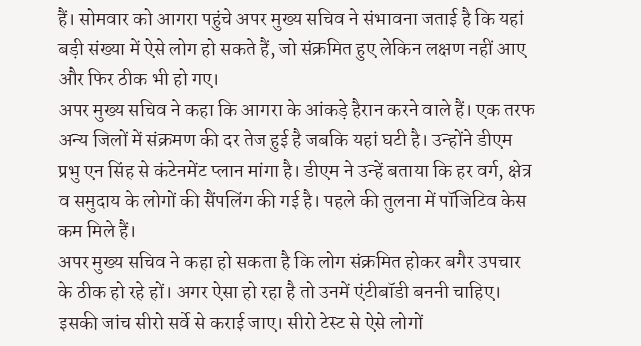हैं। सोमवार को आगरा पहुंचे अपर मुख्य सचिव ने संभावना जताई है कि यहां बड़ी संख्या में ऐसे लोग हो सकते हैं, जो संक्रमित हुए लेकिन लक्षण नहीं आए और फिर ठीक भी हो गए।
अपर मुख्य सचिव ने कहा कि आगरा के आंकड़े हैरान करने वाले हैं। एक तरफ अन्य जिलों में संक्रमण की दर तेज हुई है जबकि यहां घटी है। उन्होंने डीएम प्रभु एन सिंह से कंटेनमेंट प्लान मांगा है। डीएम ने उन्हें बताया कि हर वर्ग, क्षेत्र व समुदाय के लोगों की सैंपलिंग की गई है। पहले की तुलना में पॉजिटिव केस कम मिले हैं।
अपर मुख्य सचिव ने कहा हो सकता है कि लोग संक्रमित होकर बगैर उपचार के ठीक हो रहे हों। अगर ऐसा हो रहा है तो उनमें एंटीबॉडी बननी चाहिए। इसकी जांच सीरो सर्वे से कराई जाए। सीरो टेस्ट से ऐसे लोगों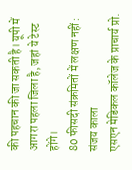की पहचान की जा सकती है। यूपी में आगरा पहला जिला है, जहां ये टेस्ट होंगे।
80 फीसदी संक्रमितों में लक्षण नहीं : संजय काला
एसएन मेडिकल कॉलेज के प्राचार्य प्रो.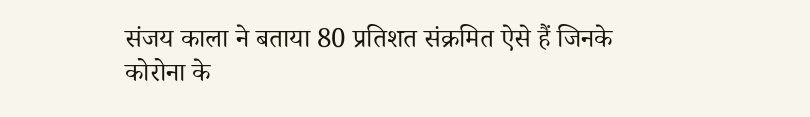संजय काला ने बताया 80 प्रतिशत संक्रमित ऐसे हैं जिनके कोरोना के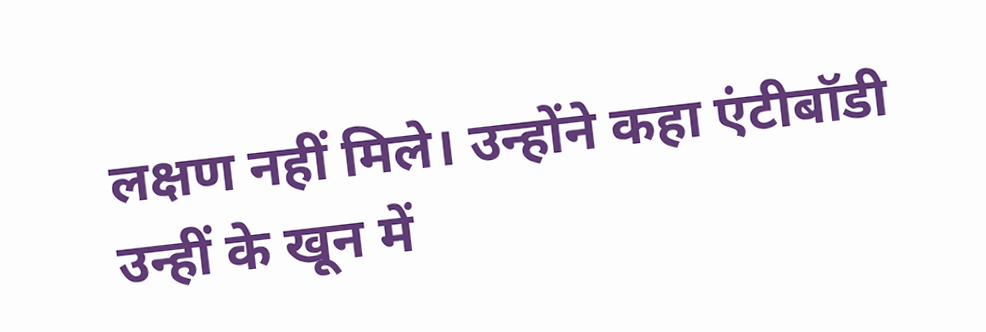लक्षण नहीं मिले। उन्होंने कहा एंटीबॉडी उन्हीं के खून में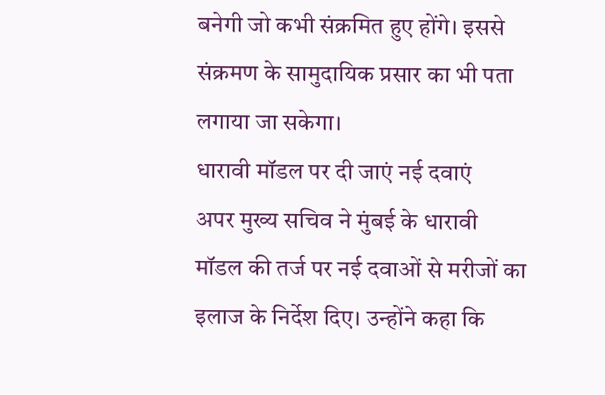बनेगी जो कभी संक्रमित हुए होंगे। इससे संक्रमण के सामुदायिक प्रसार का भी पता लगाया जा सकेगा।
धारावी मॉडल पर दी जाएं नई दवाएं
अपर मुख्य सचिव ने मुंबई के धारावी मॉडल की तर्ज पर नई दवाओं से मरीजों का इलाज के निर्देश दिए। उन्होंने कहा कि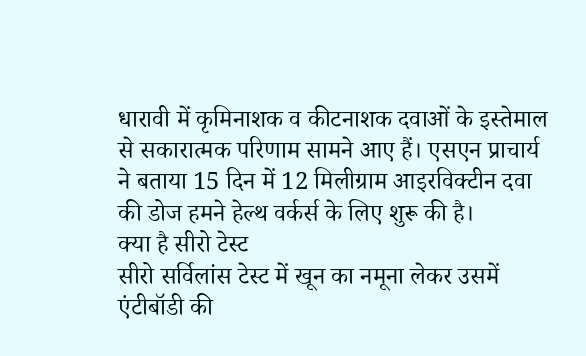धारावी में कृमिनाशक व कीटनाशक दवाओं के इस्तेमाल से सकारात्मक परिणाम सामने आए हैं। एसएन प्राचार्य ने बताया 15 दिन में 12 मिलीग्राम आइरविक्टीन दवा की डोज हमने हेल्थ वर्कर्स के लिए शुरू की है।
क्या है सीरो टेस्ट
सीरो सर्विलांस टेस्ट में खून का नमूना लेकर उसमें एंटीबॉडी की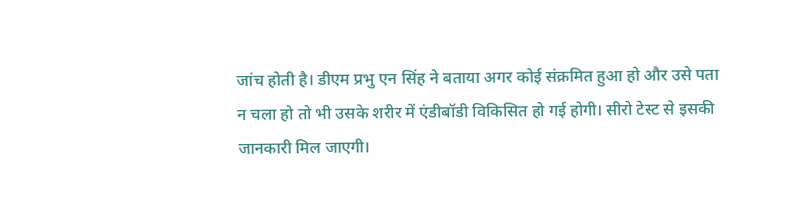जांच होती है। डीएम प्रभु एन सिंह ने बताया अगर कोई संक्रमित हुआ हो और उसे पता न चला हो तो भी उसके शरीर में एंडीबॉडी विकिसित हो गई होगी। सीरो टेस्ट से इसकी जानकारी मिल जाएगी।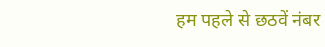हम पहले से छठवें नंबर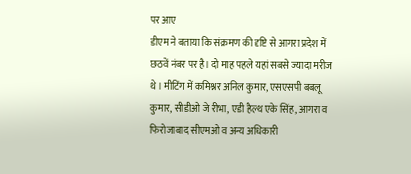पर आए
डीएम ने बताया कि संक्रमण की दृष्टि से आगरा प्रदेश में छठवें नंबर पर है। दो माह पहले यहां सबसे ज्यादा मरीज थे। मीटिंग में कमिश्नर अनिल कुमार, एसएसपी बबलू कुमार, सीडीओ जे रीभा, एडी हैल्थ एके सिंह, आगरा व फिरोजाबाद सीएमओ व अन्य अधिकारी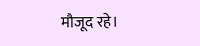मौजूद रहे।